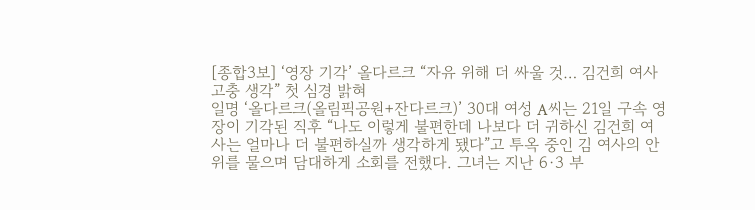[종합3보] ‘영장 기각’ 올다르크 “자유 위해 더 싸울 것… 김건희 여사 고충 생각” 첫 심경 밝혀
일명 ‘올다르크(올림픽공원+잔다르크)’ 30대 여성 A씨는 21일 구속 영장이 기각된 직후 “나도 이렇게 불편한데 나보다 더 귀하신 김건희 여사는 얼마나 더 불편하실까 생각하게 됐다”고 투옥 중인 김 여사의 안위를 물으며 담대하게 소회를 전했다. 그녀는 지난 6·3 부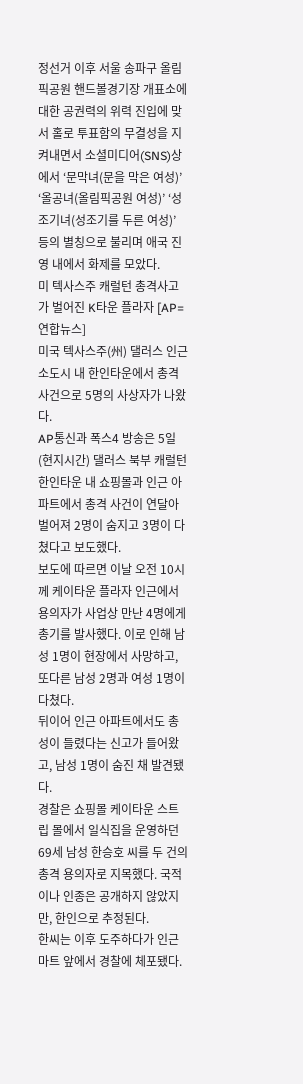정선거 이후 서울 송파구 올림픽공원 핸드볼경기장 개표소에 대한 공권력의 위력 진입에 맞서 홀로 투표함의 무결성을 지켜내면서 소셜미디어(SNS)상에서 ‘문막녀(문을 막은 여성)’ ‘올공녀(올림픽공원 여성)’ ‘성조기녀(성조기를 두른 여성)’ 등의 별칭으로 불리며 애국 진영 내에서 화제를 모았다.
미 텍사스주 캐럴턴 총격사고가 벌어진 K타운 플라자 [AP=연합뉴스]
미국 텍사스주(州) 댈러스 인근 소도시 내 한인타운에서 총격 사건으로 5명의 사상자가 나왔다.
AP통신과 폭스4 방송은 5일(현지시간) 댈러스 북부 캐럴턴 한인타운 내 쇼핑몰과 인근 아파트에서 총격 사건이 연달아 벌어져 2명이 숨지고 3명이 다쳤다고 보도했다.
보도에 따르면 이날 오전 10시께 케이타운 플라자 인근에서 용의자가 사업상 만난 4명에게 총기를 발사했다. 이로 인해 남성 1명이 현장에서 사망하고, 또다른 남성 2명과 여성 1명이 다쳤다.
뒤이어 인근 아파트에서도 총성이 들렸다는 신고가 들어왔고, 남성 1명이 숨진 채 발견됐다.
경찰은 쇼핑몰 케이타운 스트립 몰에서 일식집을 운영하던 69세 남성 한승호 씨를 두 건의 총격 용의자로 지목했다. 국적이나 인종은 공개하지 않았지만, 한인으로 추정된다.
한씨는 이후 도주하다가 인근 마트 앞에서 경찰에 체포됐다.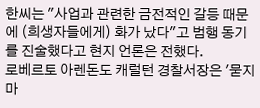한씨는 "사업과 관련한 금전적인 갈등 때문에 (희생자들에게) 화가 났다"고 범행 동기를 진술했다고 현지 언론은 전했다.
로베르토 아렌돈도 캐럴턴 경찰서장은 '묻지 마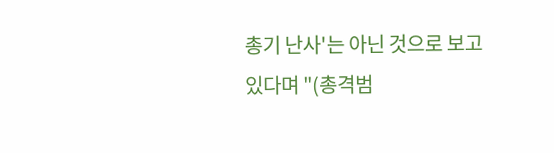총기 난사'는 아닌 것으로 보고 있다며 "(총격범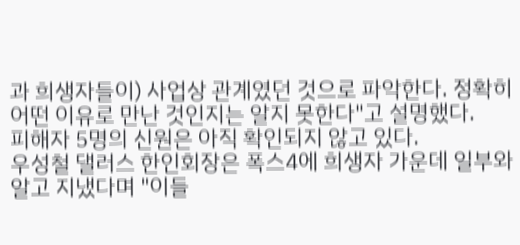과 희생자들이) 사업상 관계였던 것으로 파악한다. 정확히 어떤 이유로 만난 것인지는 알지 못한다"고 설명했다.
피해자 5명의 신원은 아직 확인되지 않고 있다.
우성철 댈러스 한인회장은 폭스4에 희생자 가운데 일부와 알고 지냈다며 "이들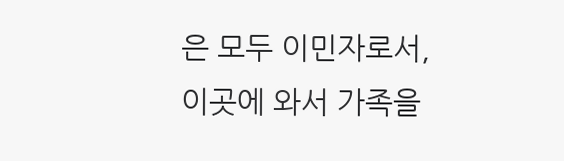은 모두 이민자로서, 이곳에 와서 가족을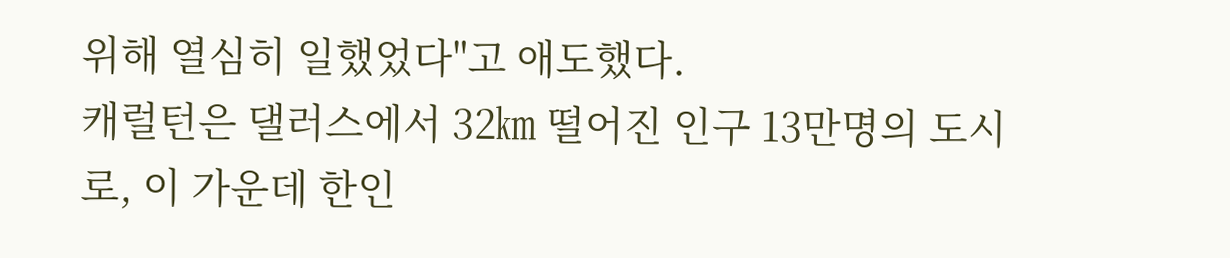위해 열심히 일했었다"고 애도했다.
캐럴턴은 댈러스에서 32㎞ 떨어진 인구 13만명의 도시로, 이 가운데 한인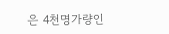은 4천명가량인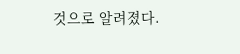것으로 알려졌다.